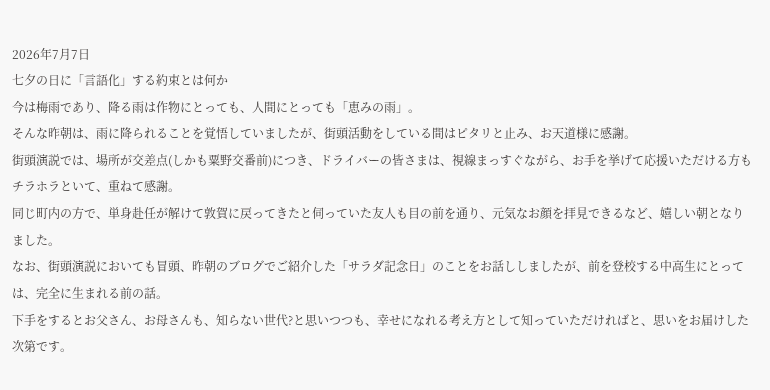2026年7月7日
七夕の日に「言語化」する約束とは何か
今は梅雨であり、降る雨は作物にとっても、人間にとっても「恵みの雨」。
そんな昨朝は、雨に降られることを覚悟していましたが、街頭活動をしている間はピタリと止み、お天道様に感謝。
街頭演説では、場所が交差点(しかも粟野交番前)につき、ドライバーの皆さまは、視線まっすぐながら、お手を挙げて応援いただける方もチラホラといて、重ねて感謝。
同じ町内の方で、単身赴任が解けて敦賀に戻ってきたと伺っていた友人も目の前を通り、元気なお顔を拝見できるなど、嬉しい朝となりました。
なお、街頭演説においても冒頭、昨朝のブログでご紹介した「サラダ記念日」のことをお話ししましたが、前を登校する中高生にとっては、完全に生まれる前の話。
下手をするとお父さん、お母さんも、知らない世代?と思いつつも、幸せになれる考え方として知っていただければと、思いをお届けした次第です。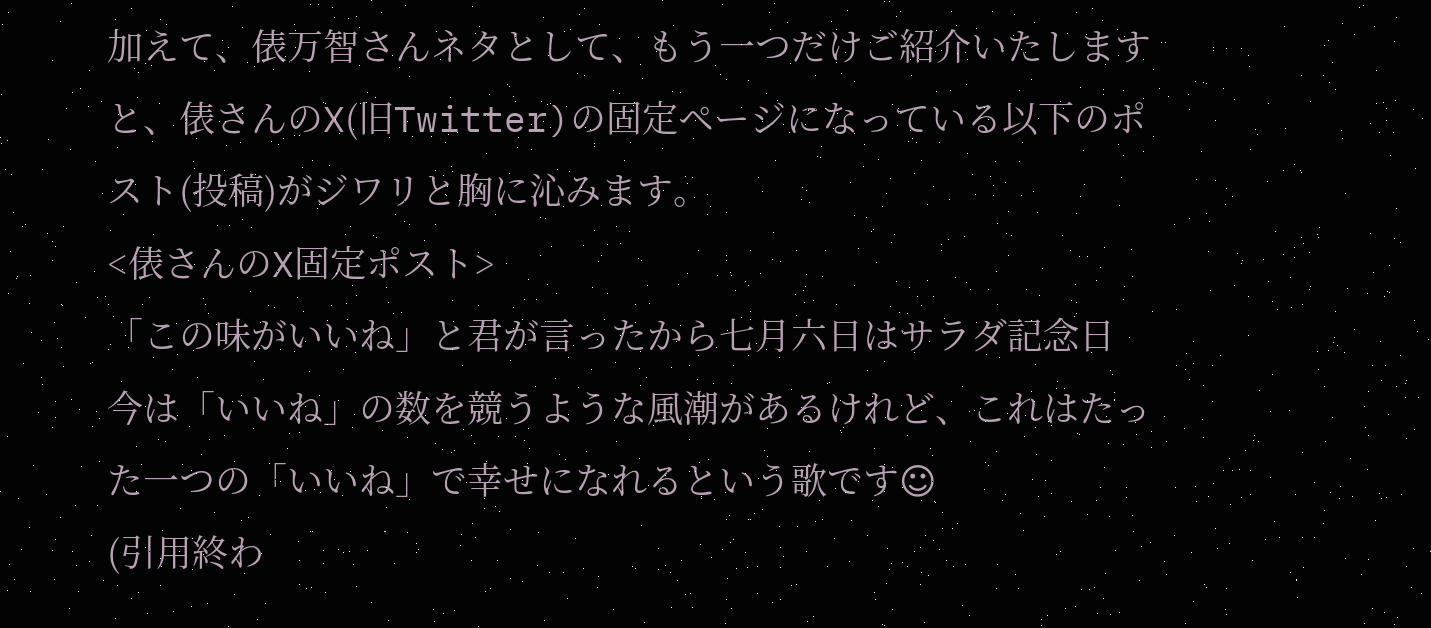加えて、俵万智さんネタとして、もう一つだけご紹介いたしますと、俵さんのX(旧Twitter)の固定ページになっている以下のポスト(投稿)がジワリと胸に沁みます。
<俵さんのX固定ポスト>
「この味がいいね」と君が言ったから七月六日はサラダ記念日
今は「いいね」の数を競うような風潮があるけれど、これはたった一つの「いいね」で幸せになれるという歌です☺
(引用終わ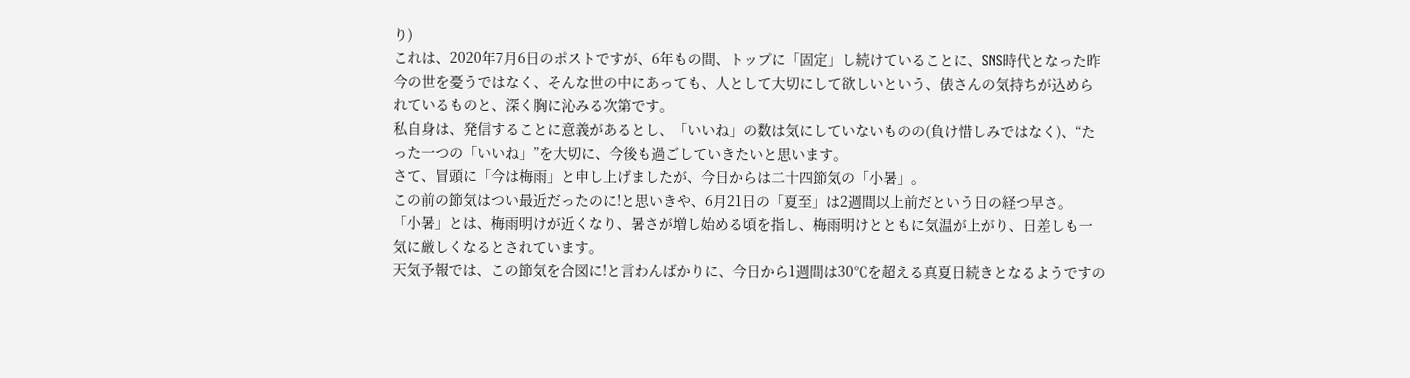り)
これは、2020年7月6日のポストですが、6年もの間、トップに「固定」し続けていることに、SNS時代となった昨今の世を憂うではなく、そんな世の中にあっても、人として大切にして欲しいという、俵さんの気持ちが込められているものと、深く胸に沁みる次第です。
私自身は、発信することに意義があるとし、「いいね」の数は気にしていないものの(負け惜しみではなく)、“たった一つの「いいね」”を大切に、今後も過ごしていきたいと思います。
さて、冒頭に「今は梅雨」と申し上げましたが、今日からは二十四節気の「小暑」。
この前の節気はつい最近だったのに!と思いきや、6月21日の「夏至」は2週間以上前だという日の経つ早さ。
「小暑」とは、梅雨明けが近くなり、暑さが増し始める頃を指し、梅雨明けとともに気温が上がり、日差しも一気に厳しくなるとされています。
天気予報では、この節気を合図に!と言わんばかりに、今日から1週間は30℃を超える真夏日続きとなるようですの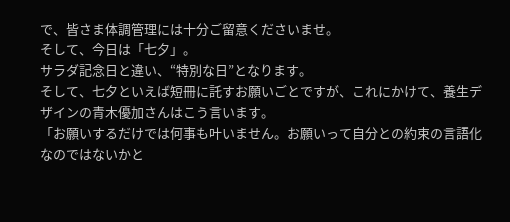で、皆さま体調管理には十分ご留意くださいませ。
そして、今日は「七夕」。
サラダ記念日と違い、“特別な日”となります。
そして、七夕といえば短冊に託すお願いごとですが、これにかけて、養生デザインの青木優加さんはこう言います。
「お願いするだけでは何事も叶いません。お願いって自分との約束の言語化なのではないかと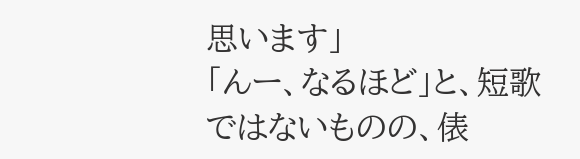思います」
「んー、なるほど」と、短歌ではないものの、俵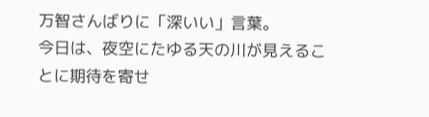万智さんばりに「深いい」言葉。
今日は、夜空にたゆる天の川が見えることに期待を寄せ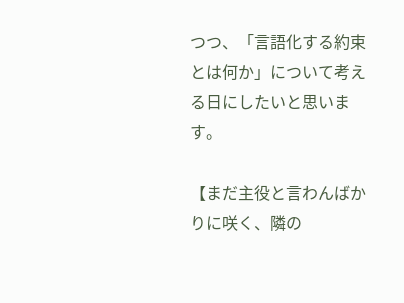つつ、「言語化する約束とは何か」について考える日にしたいと思います。

【まだ主役と言わんばかりに咲く、隣の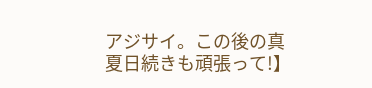アジサイ。この後の真夏日続きも頑張って!】